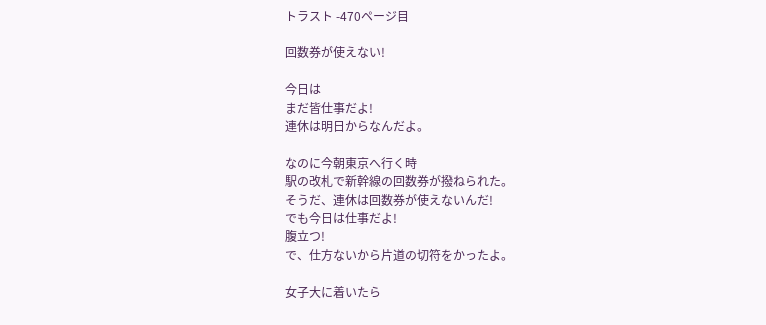トラスト -470ページ目

回数券が使えない!

今日は
まだ皆仕事だよ!
連休は明日からなんだよ。

なのに今朝東京へ行く時
駅の改札で新幹線の回数券が撥ねられた。
そうだ、連休は回数券が使えないんだ!
でも今日は仕事だよ!
腹立つ!
で、仕方ないから片道の切符をかったよ。

女子大に着いたら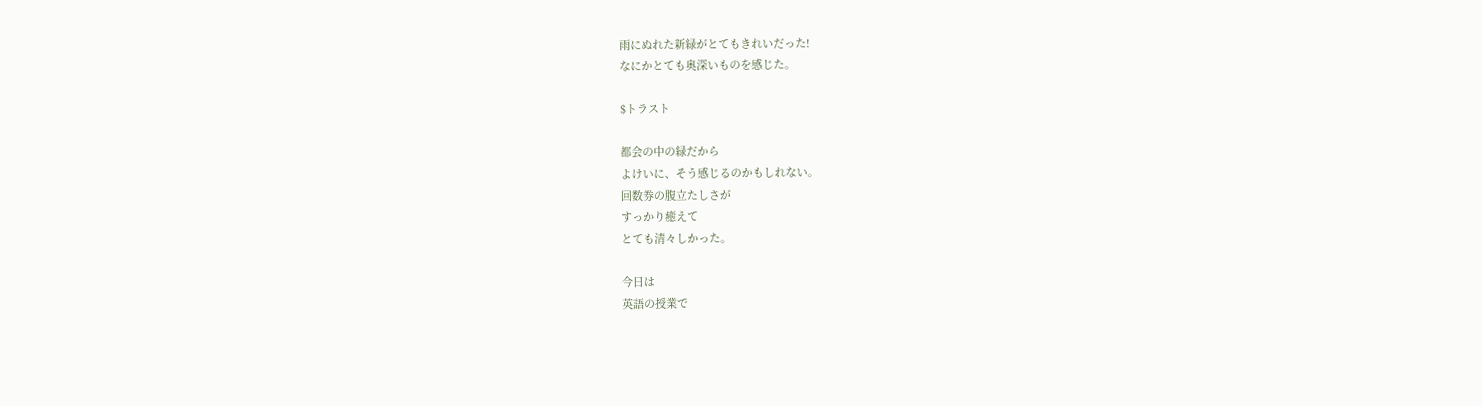雨にぬれた新緑がとてもきれいだった!
なにかとても奥深いものを感じた。

$トラスト

都会の中の緑だから
よけいに、そう感じるのかもしれない。
回数券の腹立たしさが
すっかり癒えて
とても清々しかった。

今日は
英語の授業で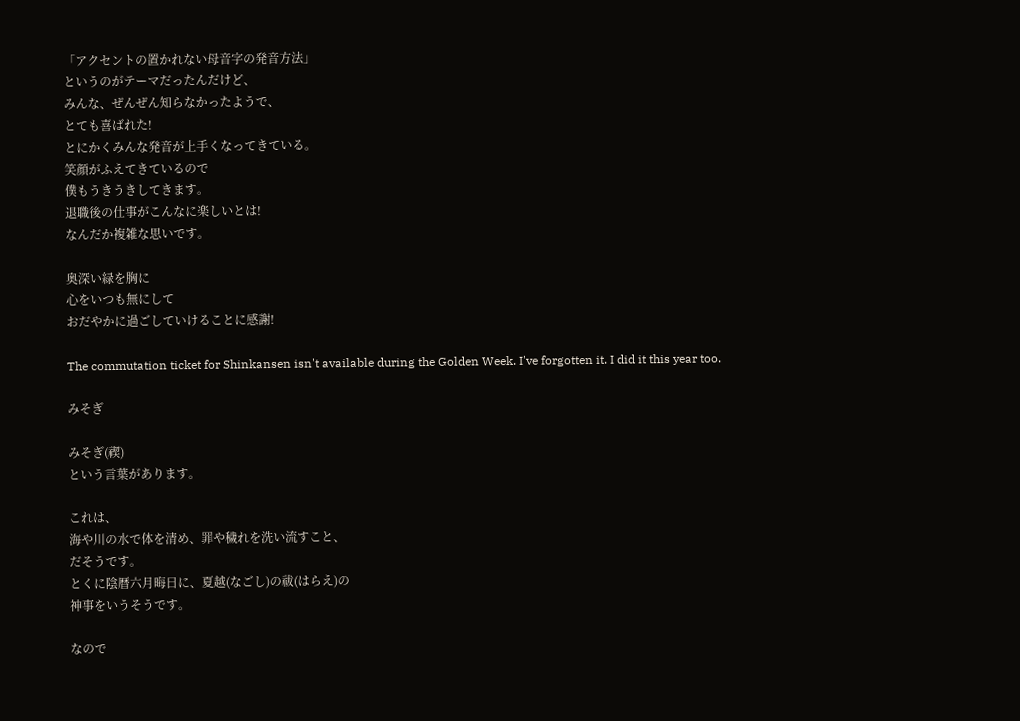「アクセントの置かれない母音字の発音方法」
というのがテーマだったんだけど、
みんな、ぜんぜん知らなかったようで、
とても喜ばれた!
とにかくみんな発音が上手くなってきている。
笑顔がふえてきているので
僕もうきうきしてきます。
退職後の仕事がこんなに楽しいとは!
なんだか複雑な思いです。

奥深い緑を胸に
心をいつも無にして
おだやかに過ごしていけることに感謝!

The commutation ticket for Shinkansen isn't available during the Golden Week. I've forgotten it. I did it this year too.

みそぎ

みそぎ(禊)
という言葉があります。

これは、
海や川の水で体を清め、罪や穢れを洗い流すこと、
だそうです。
とくに陰暦六月晦日に、夏越(なごし)の祓(はらえ)の
神事をいうそうです。

なので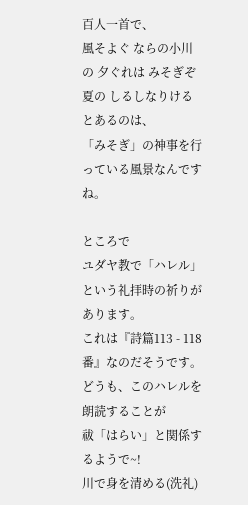百人一首で、
風そよぐ ならの小川の 夕ぐれは みそぎぞ夏の しるしなりける
とあるのは、
「みそぎ」の神事を行っている風景なんですね。

ところで
ユダヤ教で「ハレル」という礼拝時の祈りがあります。
これは『詩篇113 - 118番』なのだそうです。
どうも、このハレルを朗読することが
祓「はらい」と関係するようで~!
川で身を清める(洗礼)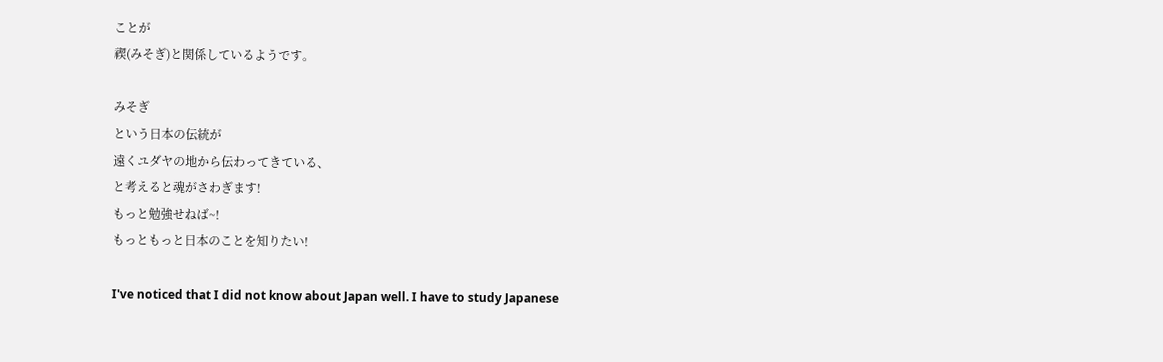ことが
禊(みそぎ)と関係しているようです。

みそぎ
という日本の伝統が
遠くユダヤの地から伝わってきている、
と考えると魂がさわぎます!
もっと勉強せねば~!
もっともっと日本のことを知りたい!

I've noticed that I did not know about Japan well. I have to study Japanese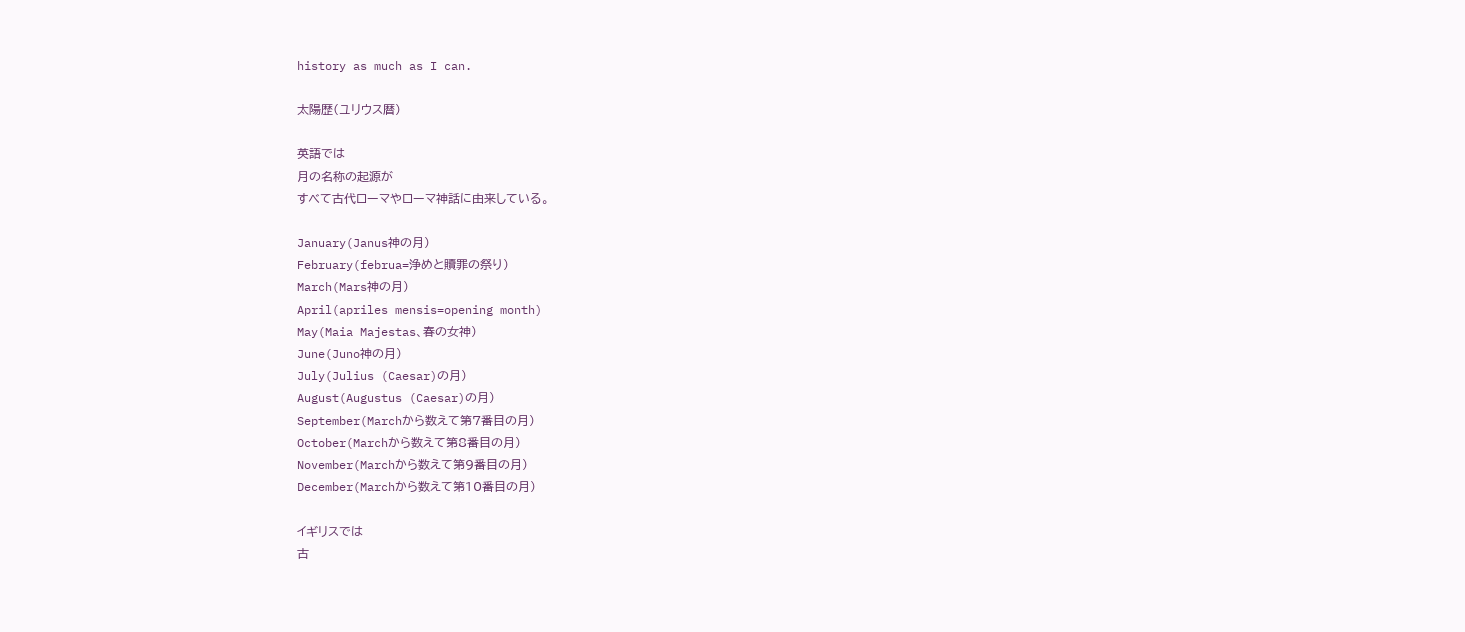history as much as I can.

太陽歴(ユリウス暦)

英語では
月の名称の起源が
すべて古代ローマやローマ神話に由来している。

January(Janus神の月)
February(februa=浄めと贖罪の祭り)
March(Mars神の月)
April(apriles mensis=opening month)
May(Maia Majestas、春の女神)
June(Juno神の月)
July(Julius (Caesar)の月)
August(Augustus (Caesar)の月)
September(Marchから数えて第7番目の月)
October(Marchから数えて第8番目の月)
November(Marchから数えて第9番目の月)
December(Marchから数えて第10番目の月)

イギリスでは
古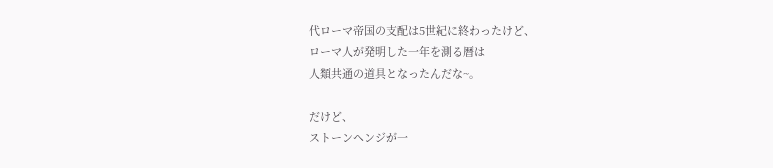代ローマ帝国の支配は5世紀に終わったけど、
ローマ人が発明した一年を測る暦は
人類共通の道具となったんだな~。

だけど、
ストーンヘンジが一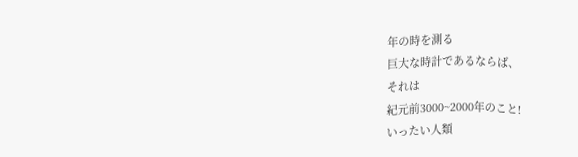年の時を測る
巨大な時計であるならば、
それは
紀元前3000~2000年のこと!
いったい人類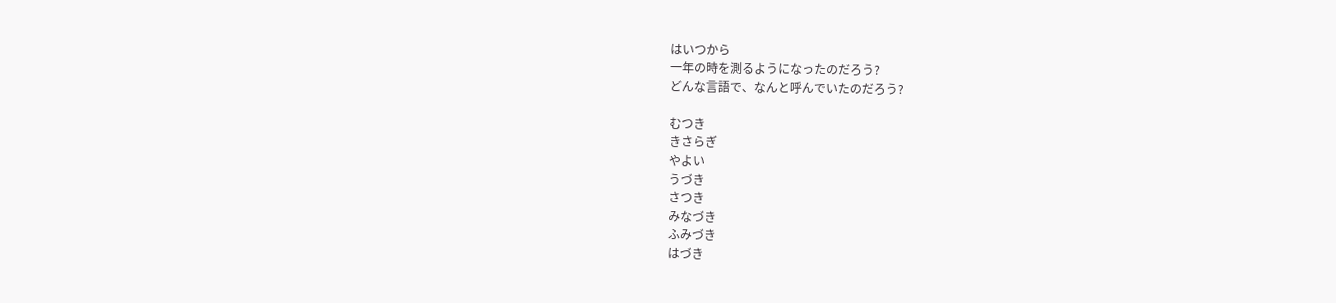はいつから
一年の時を測るようになったのだろう?
どんな言語で、なんと呼んでいたのだろう?

むつき
きさらぎ
やよい
うづき
さつき
みなづき
ふみづき
はづき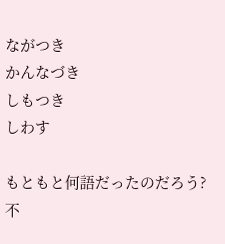ながつき
かんなづき
しもつき
しわす

もともと何語だったのだろう?
不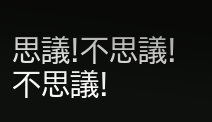思議!不思議!不思議!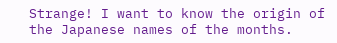Strange! I want to know the origin of the Japanese names of the months.